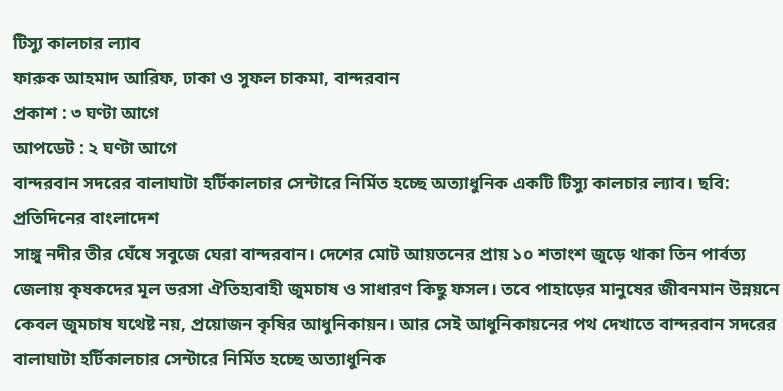টিস্যু কালচার ল্যাব
ফারুক আহমাদ আরিফ, ঢাকা ও সুফল চাকমা, বান্দরবান
প্রকাশ : ৩ ঘণ্টা আগে
আপডেট : ২ ঘণ্টা আগে
বান্দরবান সদরের বালাঘাটা হর্টিকালচার সেন্টারে নির্মিত হচ্ছে অত্যাধুনিক একটি টিস্যু কালচার ল্যাব। ছবি: প্রতিদিনের বাংলাদেশ
সাঙ্গু নদীর তীর ঘেঁষে সবুজে ঘেরা বান্দরবান। দেশের মোট আয়তনের প্রায় ১০ শতাংশ জুড়ে থাকা তিন পার্বত্য জেলায় কৃষকদের মূল ভরসা ঐতিহ্যবাহী জুমচাষ ও সাধারণ কিছু ফসল। তবে পাহাড়ের মানুষের জীবনমান উন্নয়নে কেবল জুমচাষ যথেষ্ট নয়, প্রয়োজন কৃষির আধুনিকায়ন। আর সেই আধুনিকায়নের পথ দেখাতে বান্দরবান সদরের বালাঘাটা হর্টিকালচার সেন্টারে নির্মিত হচ্ছে অত্যাধুনিক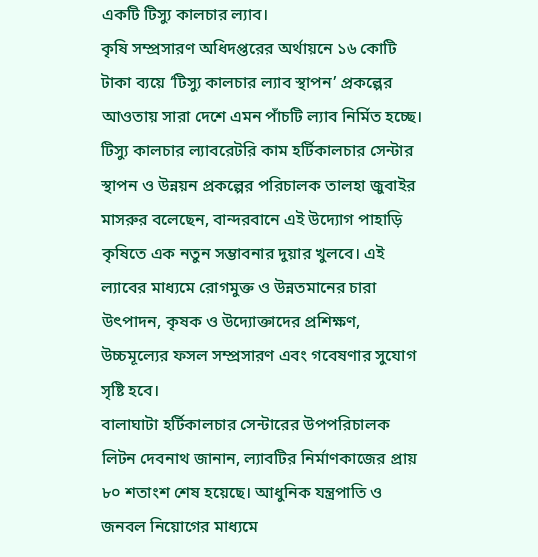একটি টিস্যু কালচার ল্যাব।
কৃষি সম্প্রসারণ অধিদপ্তরের অর্থায়নে ১৬ কোটি টাকা ব্যয়ে ‘টিস্যু কালচার ল্যাব স্থাপন’ প্রকল্পের আওতায় সারা দেশে এমন পাঁচটি ল্যাব নির্মিত হচ্ছে। টিস্যু কালচার ল্যাবরেটরি কাম হর্টিকালচার সেন্টার স্থাপন ও উন্নয়ন প্রকল্পের পরিচালক তালহা জুবাইর মাসরুর বলেছেন, বান্দরবানে এই উদ্যোগ পাহাড়ি কৃষিতে এক নতুন সম্ভাবনার দুয়ার খুলবে। এই ল্যাবের মাধ্যমে রোগমুক্ত ও উন্নতমানের চারা উৎপাদন, কৃষক ও উদ্যোক্তাদের প্রশিক্ষণ, উচ্চমূল্যের ফসল সম্প্রসারণ এবং গবেষণার সুযোগ সৃষ্টি হবে।
বালাঘাটা হর্টিকালচার সেন্টারের উপপরিচালক লিটন দেবনাথ জানান, ল্যাবটির নির্মাণকাজের প্রায় ৮০ শতাংশ শেষ হয়েছে। আধুনিক যন্ত্রপাতি ও জনবল নিয়োগের মাধ্যমে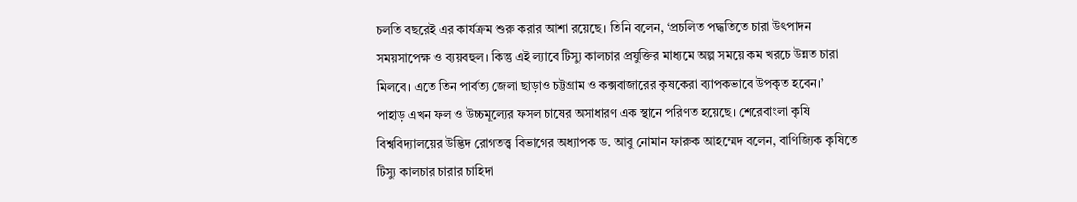চলতি বছরেই এর কার্যক্রম শুরু করার আশা রয়েছে। তিনি বলেন, ‘প্রচলিত পদ্ধতিতে চারা উৎপাদন সময়সাপেক্ষ ও ব্যয়বহুল। কিন্তু এই ল্যাবে টিস্যু কালচার প্রযুক্তির মাধ্যমে অল্প সময়ে কম খরচে উন্নত চারা মিলবে। এতে তিন পার্বত্য জেলা ছাড়াও চট্টগ্রাম ও কক্সবাজারের কৃষকেরা ব্যাপকভাবে উপকৃত হবেন।’
পাহাড় এখন ফল ও উচ্চমূল্যের ফসল চাষের অসাধারণ এক স্থানে পরিণত হয়েছে। শেরেবাংলা কৃষি বিশ্ববিদ্যালয়ের উদ্ভিদ রোগতত্ত্ব বিভাগের অধ্যাপক ড. আবু নোমান ফারুক আহম্মেদ বলেন, বাণিজ্যিক কৃষিতে টিস্যু কালচার চারার চাহিদা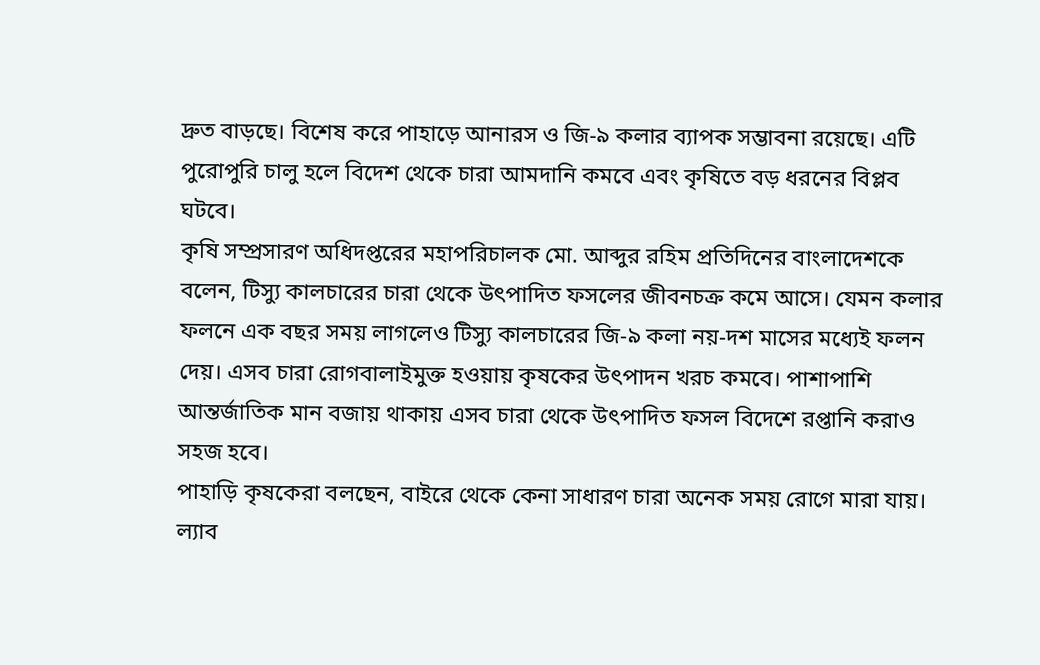দ্রুত বাড়ছে। বিশেষ করে পাহাড়ে আনারস ও জি-৯ কলার ব্যাপক সম্ভাবনা রয়েছে। এটি পুরোপুরি চালু হলে বিদেশ থেকে চারা আমদানি কমবে এবং কৃষিতে বড় ধরনের বিপ্লব ঘটবে।
কৃষি সম্প্রসারণ অধিদপ্তরের মহাপরিচালক মো. আব্দুর রহিম প্রতিদিনের বাংলাদেশকে বলেন, টিস্যু কালচারের চারা থেকে উৎপাদিত ফসলের জীবনচক্র কমে আসে। যেমন কলার ফলনে এক বছর সময় লাগলেও টিস্যু কালচারের জি-৯ কলা নয়-দশ মাসের মধ্যেই ফলন দেয়। এসব চারা রোগবালাইমুক্ত হওয়ায় কৃষকের উৎপাদন খরচ কমবে। পাশাপাশি আন্তর্জাতিক মান বজায় থাকায় এসব চারা থেকে উৎপাদিত ফসল বিদেশে রপ্তানি করাও সহজ হবে।
পাহাড়ি কৃষকেরা বলছেন, বাইরে থেকে কেনা সাধারণ চারা অনেক সময় রোগে মারা যায়। ল্যাব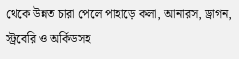থেকে উন্নত চারা পেলে পাহাড়ে কলা, আনারস, ড্রাগন, স্ট্রবেরি ও অর্কিডসহ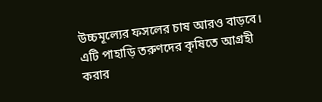উচ্চমূল্যের ফসলের চাষ আরও বাড়বে। এটি পাহাড়ি তরুণদের কৃষিতে আগ্রহী করার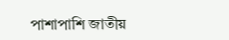পাশাপাশি জাতীয়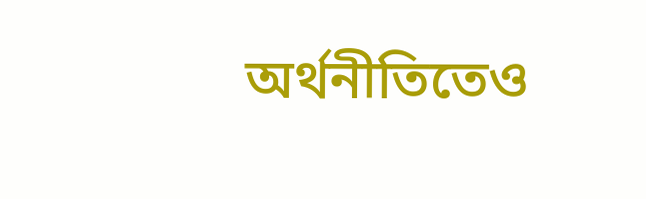অর্থনীতিতেও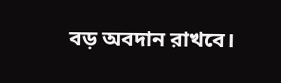বড় অবদান রাখবে।